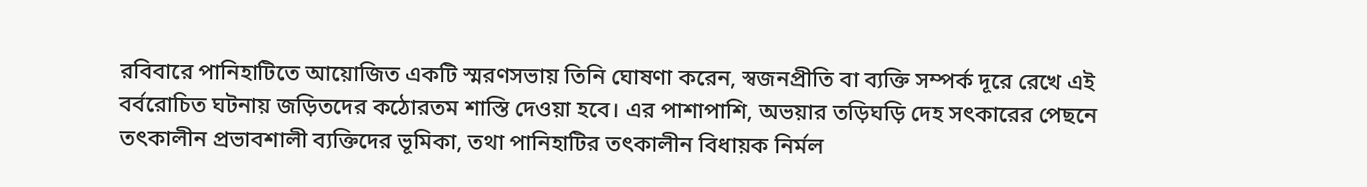রবিবারে পানিহাটিতে আয়োজিত একটি স্মরণসভায় তিনি ঘোষণা করেন, স্বজনপ্রীতি বা ব্যক্তি সম্পর্ক দূরে রেখে এই বর্বরোচিত ঘটনায় জড়িতদের কঠোরতম শাস্তি দেওয়া হবে। এর পাশাপাশি, অভয়ার তড়িঘড়ি দেহ সৎকারের পেছনে তৎকালীন প্রভাবশালী ব্যক্তিদের ভূমিকা, তথা পানিহাটির তৎকালীন বিধায়ক নির্মল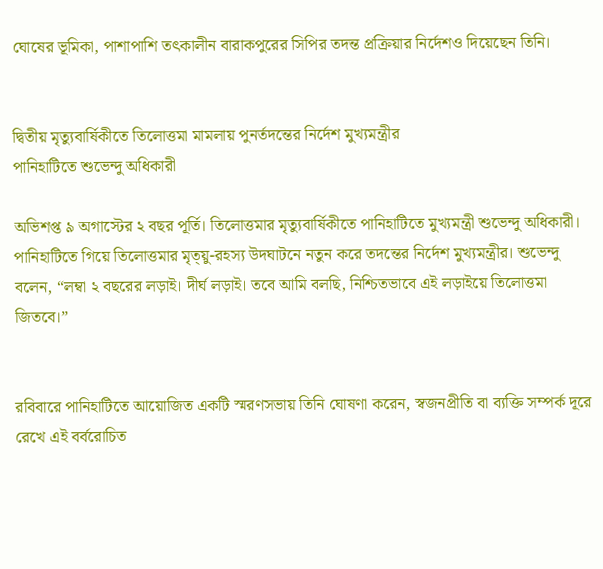ঘোষের ভূমিকা, পাশাপাশি তৎকালীন বারাকপুরের সিপির তদন্ত প্রক্রিয়ার নির্দেশও দিয়েছেন তিনি।


দ্বিতীয় মৃত্যুবার্ষিকীতে তিলোত্তমা মামলায় পুনর্তদন্তের নির্দেশ মুখ্যমন্ত্রীর
পানিহাটিতে শুভেন্দু অধিকারী

অভিশপ্ত ৯ অগাস্টের ২ বছর পূর্তি। তিলোত্তমার মৃত্যুবার্ষিকীতে পানিহাটিতে মুখ্যমন্ত্রী শুভেন্দু অধিকারী। পানিহাটিতে গিয়ে তিলোত্তমার মৃত্য়ু-রহস্য উদঘাটনে নতুন করে তদন্তের নির্দেশ মুখ্যমন্ত্রীর। শুভেন্দু বলেন, “লম্বা ২ বছরের লড়াই। দীর্ঘ লড়াই। তবে আমি বলছি, নিশ্চিতভাবে এই লড়াইয়ে তিলোত্তমা জিতবে।”


রবিবারে পানিহাটিতে আয়োজিত একটি স্মরণসভায় তিনি ঘোষণা করেন, স্বজনপ্রীতি বা ব্যক্তি সম্পর্ক দূরে রেখে এই বর্বরোচিত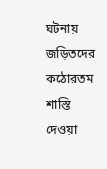ঘটনায় জড়িতদের কঠোরতম শাস্তি দেওয়া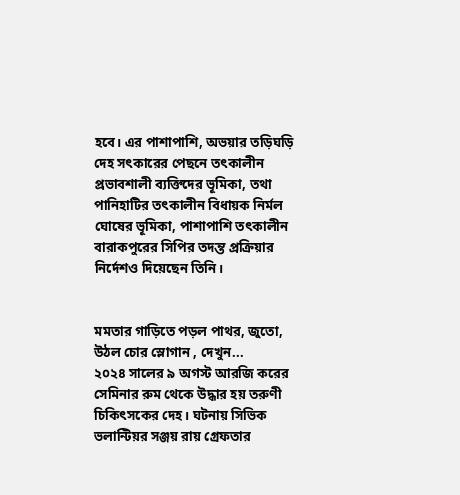হবে। এর পাশাপাশি, অভয়ার তড়িঘড়ি দেহ সৎকারের পেছনে তৎকালীন প্রভাবশালী ব্যক্তিদের ভূমিকা, তথা পানিহাটির তৎকালীন বিধায়ক নির্মল ঘোষের ভূমিকা, পাশাপাশি তৎকালীন বারাকপুরের সিপির তদন্ত প্রক্রিয়ার নির্দেশও দিয়েছেন তিনি।


মমতার গাড়িতে পড়ল পাথর, জুতো, উঠল চোর স্লোগান , দেখুন...
২০২৪ সালের ৯ অগস্ট আরজি করের সেমিনার রুম থেকে উদ্ধার হয় তরুণী চিকিৎসকের দেহ। ঘটনায় সিভিক ভলান্টিয়র সঞ্জয় রায় গ্রেফতার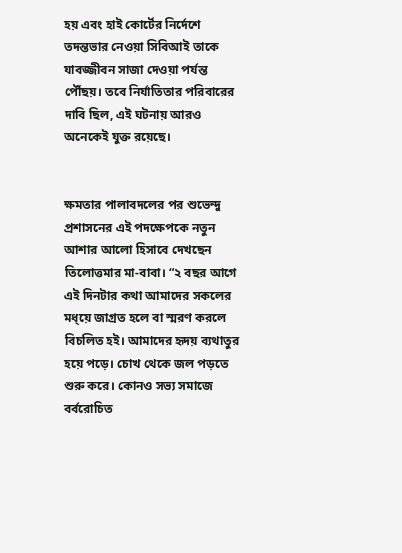হয় এবং হাই কোর্টের নির্দেশে তদন্তভার নেওয়া সিবিআই তাকে যাবজ্জীবন সাজা দেওয়া পর্যন্ত পৌঁছয়। তবে নির্যাতিতার পরিবারের দাবি ছিল, এই ঘটনায় আরও অনেকেই যুক্ত রয়েছে।


ক্ষমতার পালাবদলের পর শুভেন্দু প্রশাসনের এই পদক্ষেপকে নতুন আশার আলো হিসাবে দেখছেন তিলোত্তমার মা-বাবা। “২ বছর আগে এই দিনটার কথা আমাদের সকলের মধ্য়ে জাগ্রত হলে বা স্মরণ করলে বিচলিত হই। আমাদের হৃদয় ব্যথাতুর হয়ে পড়ে। চোখ থেকে জল পড়তে শুরু করে। কোনও সভ্য সমাজে বর্বরোচিত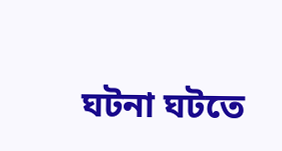ঘটনা ঘটতে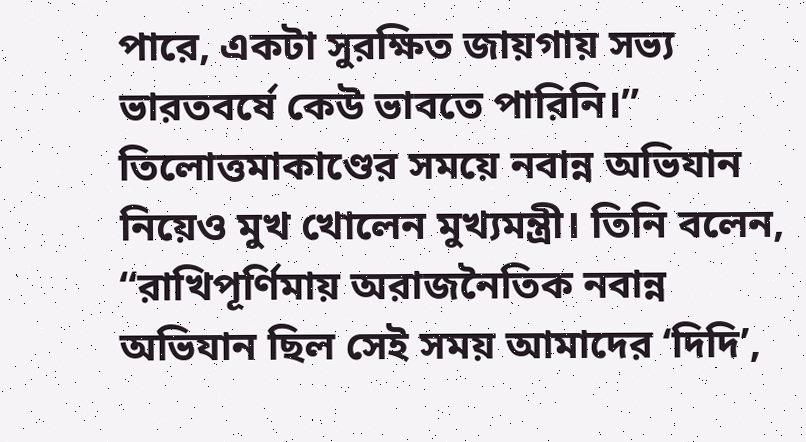পারে, একটা সুরক্ষিত জায়গায় সভ্য ভারতবর্ষে কেউ ভাবতে পারিনি।” তিলোত্তমাকাণ্ডের সময়ে নবান্ন অভিযান নিয়েও মুখ খোলেন মুখ্যমন্ত্রী। তিনি বলেন, “রাখিপূর্ণিমায় অরাজনৈতিক নবান্ন অভিযান ছিল সেই সময় আমাদের ‘দিদি’,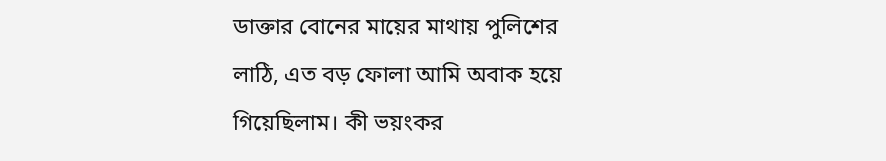ডাক্তার বোনের মায়ের মাথায় পুলিশের লাঠি, এত বড় ফোলা আমি অবাক হয়ে গিয়েছিলাম। কী ভয়ংকর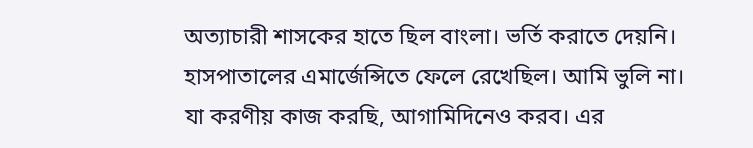অত্যাচারী শাসকের হাতে ছিল বাংলা। ভর্তি করাতে দেয়নি। হাসপাতালের এমার্জেন্সিতে ফেলে রেখেছিল। আমি ভুলি না। যা করণীয় কাজ করছি, আগামিদিনেও করব। এর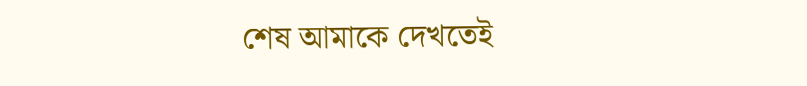শেষ আমাকে দেখতেই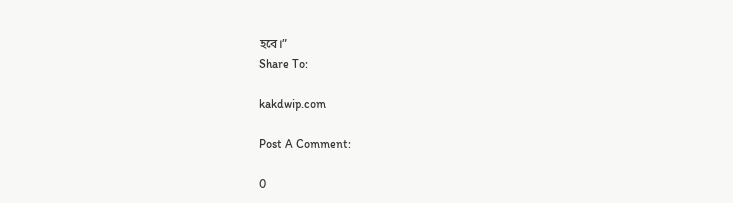হবে।”
Share To:

kakdwip.com

Post A Comment:

0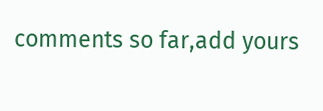comments so far,add yours